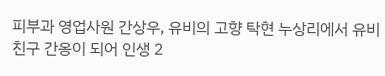피부과 영업사원 간상우, 유비의 고향 탁현 누상리에서 유비 친구 간옹이 되어 인생 2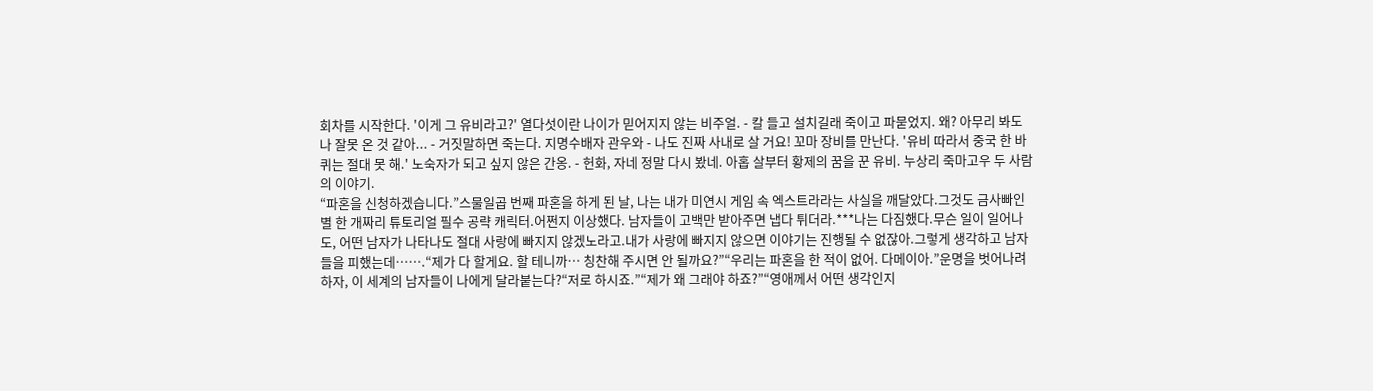회차를 시작한다. '이게 그 유비라고?' 열다섯이란 나이가 믿어지지 않는 비주얼. - 칼 들고 설치길래 죽이고 파묻었지. 왜? 아무리 봐도 나 잘못 온 것 같아... - 거짓말하면 죽는다. 지명수배자 관우와 - 나도 진짜 사내로 살 거요! 꼬마 장비를 만난다. '유비 따라서 중국 한 바퀴는 절대 못 해.' 노숙자가 되고 싶지 않은 간옹. - 헌화, 자네 정말 다시 봤네. 아홉 살부터 황제의 꿈을 꾼 유비. 누상리 죽마고우 두 사람의 이야기.
“파혼을 신청하겠습니다.”스물일곱 번째 파혼을 하게 된 날, 나는 내가 미연시 게임 속 엑스트라라는 사실을 깨달았다.그것도 금사빠인 별 한 개짜리 튜토리얼 필수 공략 캐릭터.어쩐지 이상했다. 남자들이 고백만 받아주면 냅다 튀더라.***나는 다짐했다.무슨 일이 일어나도, 어떤 남자가 나타나도 절대 사랑에 빠지지 않겠노라고.내가 사랑에 빠지지 않으면 이야기는 진행될 수 없잖아.그렇게 생각하고 남자들을 피했는데…….“제가 다 할게요. 할 테니까… 칭찬해 주시면 안 될까요?”“우리는 파혼을 한 적이 없어. 다메이아.”운명을 벗어나려 하자, 이 세계의 남자들이 나에게 달라붙는다?“저로 하시죠.”“제가 왜 그래야 하죠?”“영애께서 어떤 생각인지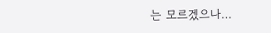는 모르겠으나…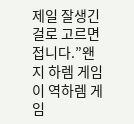제일 잘생긴 걸로 고르면 접니다.”왠지 하렘 게임이 역하렘 게임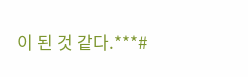이 된 것 같다.***#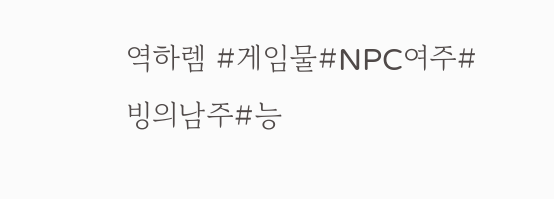역하렘 #게임물#NPC여주#빙의남주#능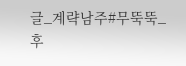글_계략남주#무뚝뚝_후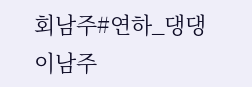회남주#연하_댕댕이남주